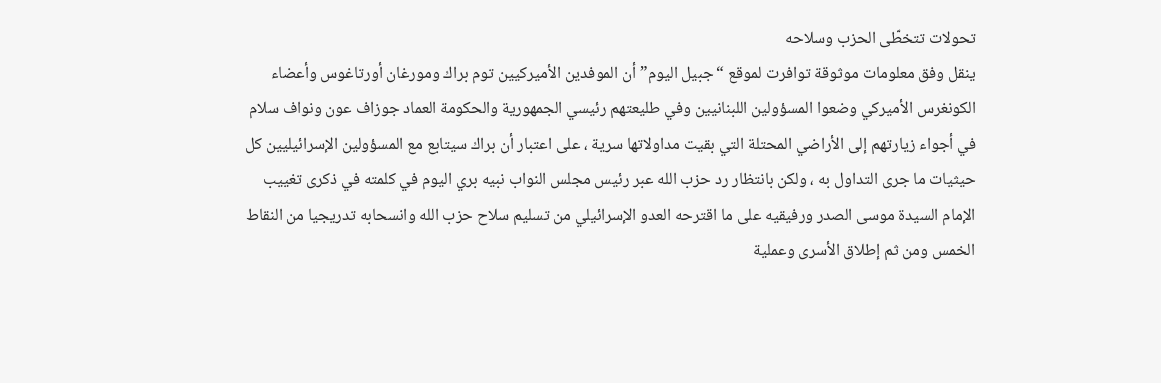تحولات تتخطّى الحزب وسلاحه
ينقل وفق معلومات موثوقة توافرت لموقع “جبيل اليوم” أن الموفدين الأميركيين توم براك ومورغان أورتاغوس وأعضاء الكونغرس الأميركي وضعوا المسؤولين اللبنانيين وفي طليعتهم رئيسي الجمهورية والحكومة العماد جوزاف عون ونواف سلام في أجواء زيارتهم إلى الأراضي المحتلة التي بقيت مداولاتها سرية ، على اعتبار أن براك سيتابع مع المسؤولين الإسرائيليين كل حيثيات ما جرى التداول به ، ولكن بانتظار رد حزب الله عبر رئيس مجلس النواب نبيه بري اليوم في كلمته في ذكرى تغييب الإمام السيدة موسى الصدر ورفيقيه على ما اقترحه العدو الإسرائيلي من تسليم سلاح حزب الله وانسحابه تدريجيا من النقاط الخمس ومن ثم إطلاق الأسرى وعملية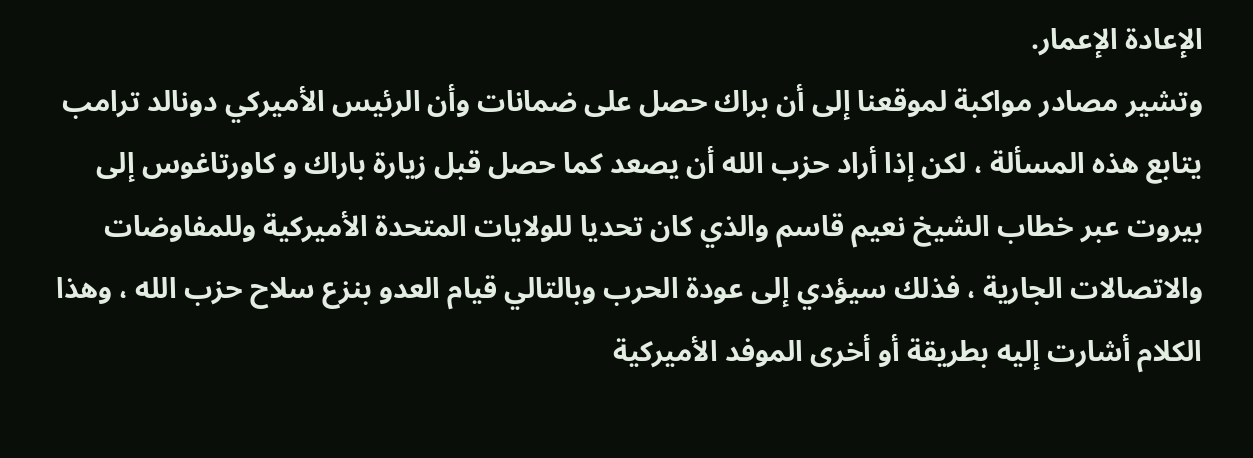الإعادة الإعمار.
وتشير مصادر مواكبة لموقعنا إلى أن براك حصل على ضمانات وأن الرئيس الأميركي دونالد ترامب يتابع هذه المسألة ، لكن إذا أراد حزب الله أن يصعد كما حصل قبل زيارة باراك و كاورتاغوس إلى بيروت عبر خطاب الشيخ نعيم قاسم والذي كان تحديا للولايات المتحدة الأميركية وللمفاوضات والاتصالات الجارية ، فذلك سيؤدي إلى عودة الحرب وبالتالي قيام العدو بنزع سلاح حزب الله ، وهذا الكلام أشارت إليه بطريقة أو أخرى الموفد الأميركية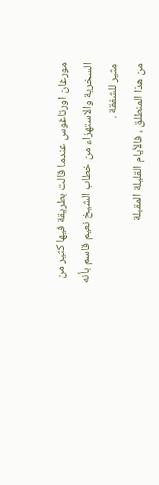مورغان اورتاغوس عندما قالت بطريقة فيها كثير من السخرية والاستهزاء من خطاب الشيخ نعيم قاسم بأنه مثير للشفقة .
من هذا المنطلق ، فالأيام القليلة المقبلة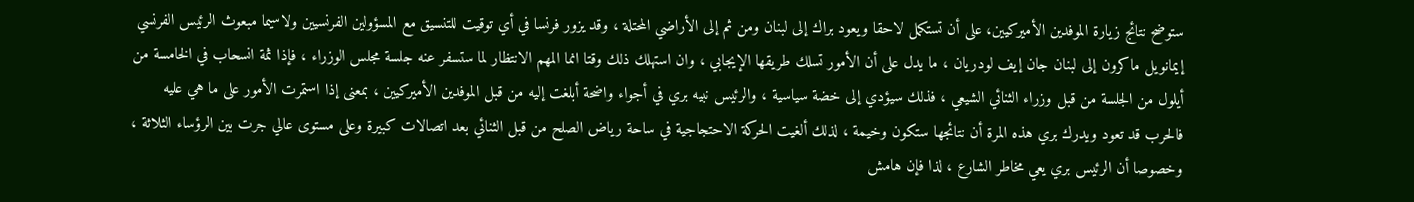ستوضح نتائج زيارة الموفدين الأميركيين، على أن تستكمل لاحقا ويعود براك إلى لبنان ومن ثم إلى الأراضي المحتلة ، وقد يزور فرنسا في أي توقيت للتنسيق مع المسؤولين الفرنسيين ولاسيما مبعوث الرئيس الفرنسي إيمانويل ماكرون إلى لبنان جان إيف لودريان ، ما يدل على أن الأمور تسلك طريقها الإيجابي ، وان استهلك ذلك وقتا انما المهم الانتظار لما ستسفر عنه جلسة مجلس الوزراء ، فإذا ثمة انسحاب في الخامسة من أيلول من الجلسة من قبل وزراء الثنائي الشيعي ، فذلك سيؤدي إلى خضة سياسية ، والرئيس نبيه بري في أجواء واضحة أبلغت إليه من قبل الموفدين الأميركيين ، بمعنى إذا استمرت الأمور على ما هي عليه فالحرب قد تعود ويدرك بري هذه المرة أن نتائجها ستكون وخيمة ، لذلك ألغيت الحركة الاحتجاجية في ساحة رياض الصلح من قبل الثنائي بعد اتصالات كبيرة وعلى مستوى عالي جرت بين الرؤساء الثلاثة ، وخصوصا أن الرئيس بري يعي مخاطر الشارع ، لذا فإن هامش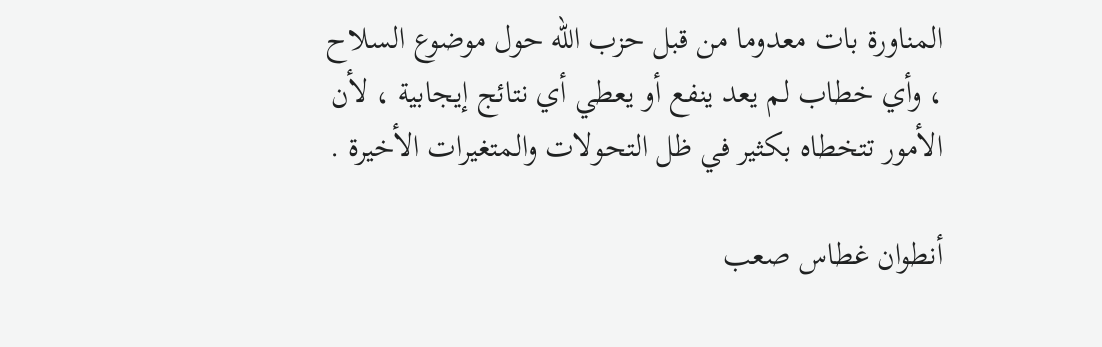المناورة بات معدوما من قبل حزب الله حول موضوع السلاح ، وأي خطاب لم يعد ينفع أو يعطي أي نتائج إيجابية ، لأن الأمور تتخطاه بكثير في ظل التحولات والمتغيرات الأخيرة .

أنطوان غطاس صعب